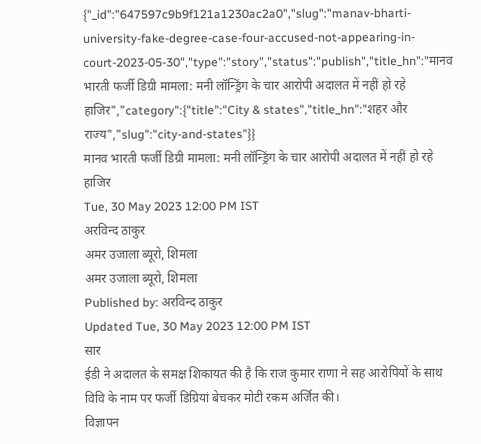{"_id":"647597c9b9f121a1230ac2a0","slug":"manav-bharti-university-fake-degree-case-four-accused-not-appearing-in-court-2023-05-30","type":"story","status":"publish","title_hn":"मानव भारती फर्जी डिग्री मामला: मनी लॉन्ड्रिंग के चार आरोपी अदालत में नहीं हो रहे हाजिर","category":{"title":"City & states","title_hn":"शहर और राज्य","slug":"city-and-states"}}
मानव भारती फर्जी डिग्री मामला: मनी लॉन्ड्रिंग के चार आरोपी अदालत में नहीं हो रहे हाजिर
Tue, 30 May 2023 12:00 PM IST
अरविन्द ठाकुर
अमर उजाला ब्यूरो, शिमला
अमर उजाला ब्यूरो, शिमला
Published by: अरविन्द ठाकुर
Updated Tue, 30 May 2023 12:00 PM IST
सार
ईडी ने अदालत के समक्ष शिकायत की है कि राज कुमार राणा ने सह आरोपियों के साथ विवि के नाम पर फर्जी डिग्रियां बेचकर मोटी रकम अर्जित की।
विज्ञापन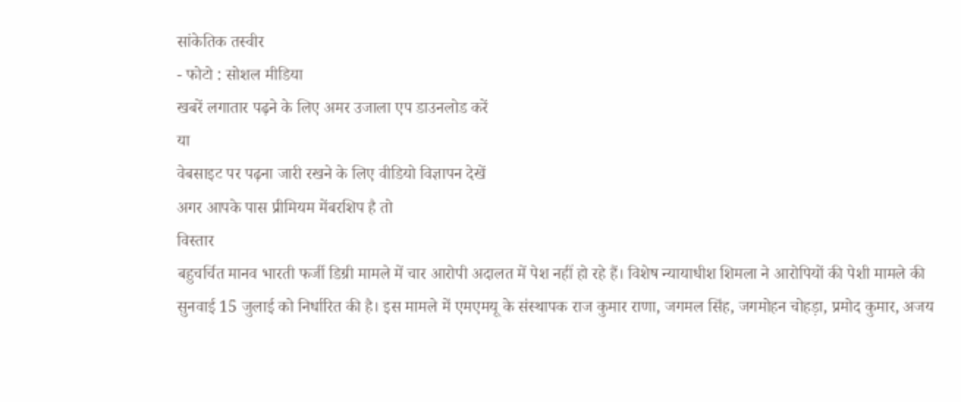सांकेतिक तस्वीर
- फोटो : सोशल मीडिया
खबरें लगातार पढ़ने के लिए अमर उजाला एप डाउनलोड करें
या
वेबसाइट पर पढ़ना जारी रखने के लिए वीडियो विज्ञापन देखें
अगर आपके पास प्रीमियम मेंबरशिप है तो
विस्तार
बहुचर्चित मानव भारती फर्जी डिग्री मामले में चार आरोपी अदालत में पेश नहीं हो रहे हैं। विशेष न्यायाधीश शिमला ने आरोपियों की पेशी मामले की सुनवाई 15 जुलाई को निर्धारित की है। इस मामले में एमएमयू के संस्थापक राज कुमार राणा, जगमल सिंह, जगमोहन चोहड़ा, प्रमोद कुमार, अजय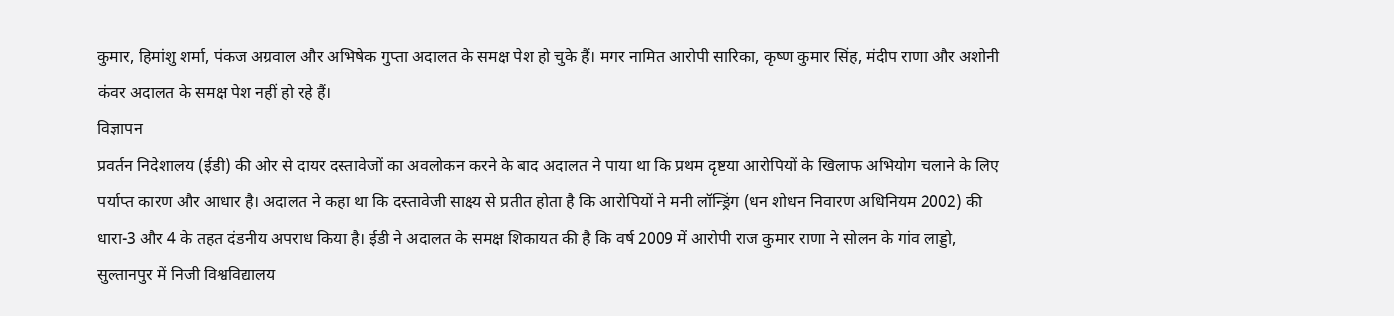कुमार, हिमांशु शर्मा, पंकज अग्रवाल और अभिषेक गुप्ता अदालत के समक्ष पेश हो चुके हैं। मगर नामित आरोपी सारिका, कृष्ण कुमार सिंह, मंदीप राणा और अशोनी कंवर अदालत के समक्ष पेश नहीं हो रहे हैं।
विज्ञापन
प्रवर्तन निदेशालय (ईडी) की ओर से दायर दस्तावेजों का अवलोकन करने के बाद अदालत ने पाया था कि प्रथम दृष्टया आरोपियों के खिलाफ अभियोग चलाने के लिए पर्याप्त कारण और आधार है। अदालत ने कहा था कि दस्तावेजी साक्ष्य से प्रतीत होता है कि आरोपियों ने मनी लॉन्ड्रिंग (धन शोधन निवारण अधिनियम 2002) की धारा-3 और 4 के तहत दंडनीय अपराध किया है। ईडी ने अदालत के समक्ष शिकायत की है कि वर्ष 2009 में आरोपी राज कुमार राणा ने सोलन के गांव लाड्डो, सुल्तानपुर में निजी विश्वविद्यालय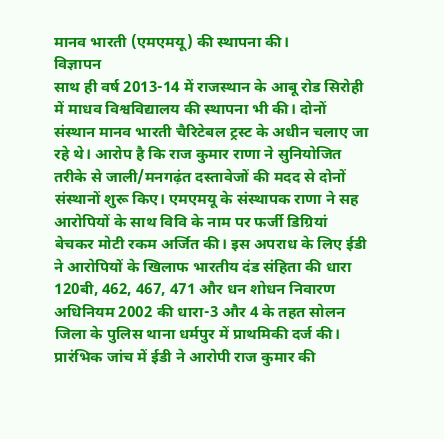मानव भारती (एमएमयू) की स्थापना की।
विज्ञापन
साथ ही वर्ष 2013-14 में राजस्थान के आबू रोड सिरोही में माधव विश्वविद्यालय की स्थापना भी की। दोनों संस्थान मानव भारती चैरिटेबल ट्रस्ट के अधीन चलाए जा रहे थे। आरोप है कि राज कुमार राणा ने सुनियोजित तरीके से जाली/मनगढ़ंत दस्तावेजों की मदद से दोनों संस्थानों शुरू किए। एमएमयू के संस्थापक राणा ने सह आरोपियों के साथ विवि के नाम पर फर्जी डिग्रियां बेचकर मोटी रकम अर्जित की। इस अपराध के लिए ईडी ने आरोपियों के खिलाफ भारतीय दंड संहिता की धारा 120बी, 462, 467, 471 और धन शोधन निवारण अधिनियम 2002 की धारा-3 और 4 के तहत सोलन जिला के पुलिस थाना धर्मपुर में प्राथमिकी दर्ज की। प्रारंभिक जांच में ईडी ने आरोपी राज कुमार की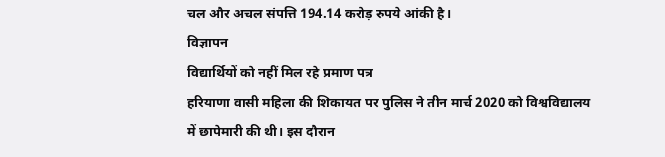चल और अचल संपत्ति 194.14 करोड़ रुपये आंकी है।
विज्ञापन
विद्यार्थियों को नहीं मिल रहे प्रमाण पत्र
हरियाणा वासी महिला की शिकायत पर पुलिस ने तीन मार्च 2020 को विश्वविद्यालय में छापेमारी की थी। इस दौरान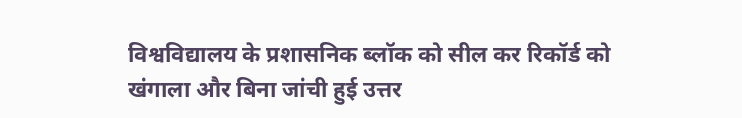विश्वविद्यालय के प्रशासनिक ब्लॉक को सील कर रिकॉर्ड को खंगाला और बिना जांची हुई उत्तर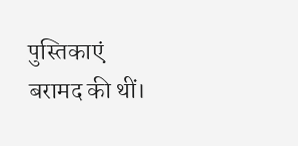पुस्तिकाएं बरामद की थीं।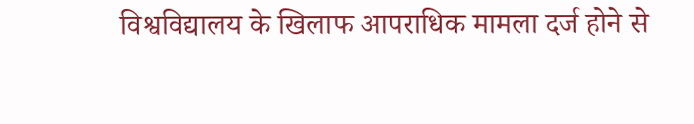विश्वविद्यालय के खिलाफ आपराधिक मामला दर्ज होने से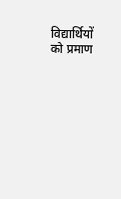विद्यार्थियों को प्रमाण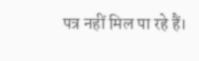पत्र नहीं मिल पा रहे हैं।